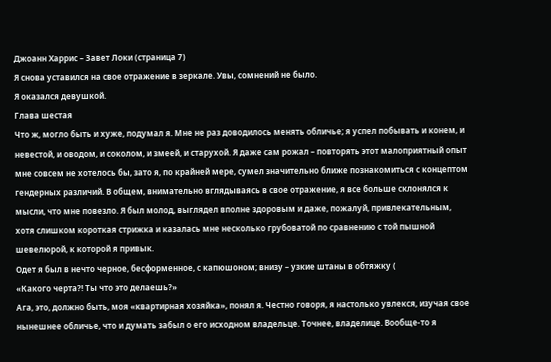Джоанн Харрис – Завет Локи (страница 7)
Я снова уставился на свое отражение в зеркале. Увы, сомнений не было.
Я оказался девушкой.
Глава шестая
Что ж, могло быть и хуже, подумал я. Мне не раз доводилось менять обличье; я успел побывать и конем, и невестой, и оводом, и соколом, и змеей, и старухой. Я даже сам рожал – повторять этот малоприятный опыт мне совсем не хотелось бы, зато я, по крайней мере, сумел значительно ближе познакомиться с концептом гендерных различий. В общем, внимательно вглядываясь в свое отражение, я все больше склонялся к мысли, что мне повезло. Я был молод, выглядел вполне здоровым и даже, пожалуй, привлекательным, хотя слишком короткая стрижка и казалась мне несколько грубоватой по сравнению с той пышной шевелюрой, к которой я привык.
Одет я был в нечто черное, бесформенное, с капюшоном; внизу – узкие штаны в обтяжку (
«Какого черта?! Ты что это делаешь?»
Ага, это, должно быть, моя «квартирная хозяйка», понял я. Честно говоря, я настолько увлекся, изучая свое нынешнее обличье, что и думать забыл о его исходном владельце. Точнее, владелице. Вообще-то я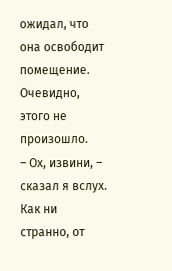ожидал, что она освободит помещение. Очевидно, этого не произошло.
– Ох, извини, – сказал я вслух.
Как ни странно, от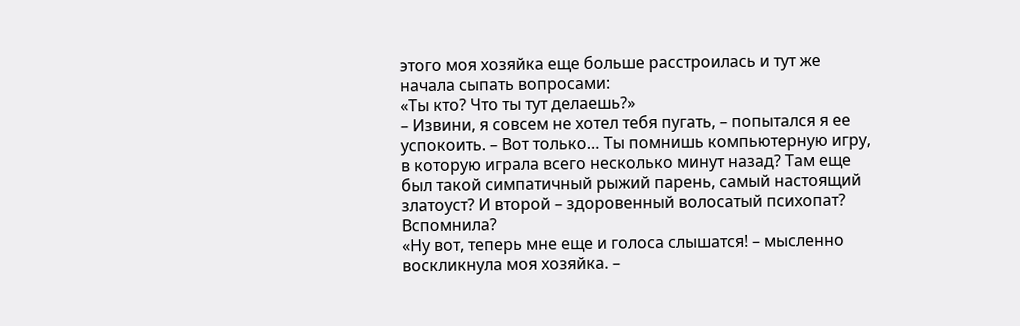этого моя хозяйка еще больше расстроилась и тут же начала сыпать вопросами:
«Ты кто? Что ты тут делаешь?»
– Извини, я совсем не хотел тебя пугать, – попытался я ее успокоить. – Вот только… Ты помнишь компьютерную игру, в которую играла всего несколько минут назад? Там еще был такой симпатичный рыжий парень, самый настоящий златоуст? И второй – здоровенный волосатый психопат? Вспомнила?
«Ну вот, теперь мне еще и голоса слышатся! – мысленно воскликнула моя хозяйка. –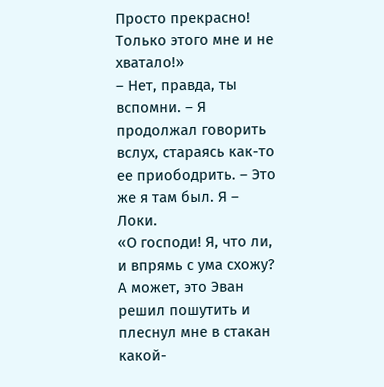Просто прекрасно! Только этого мне и не хватало!»
– Нет, правда, ты вспомни. – Я продолжал говорить вслух, стараясь как-то ее приободрить. – Это же я там был. Я – Локи.
«О господи! Я, что ли, и впрямь с ума схожу? А может, это Эван решил пошутить и плеснул мне в стакан какой-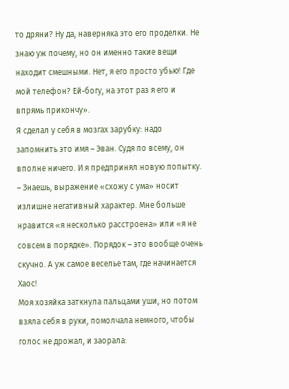то дряни? Ну да, наверняка это его проделки. Не знаю уж почему, но он именно такие вещи находит смешными. Нет, я его просто убью! Где мой телефон? Ей-богу, на этот раз я его и впрямь прикончу».
Я сделал у себя в мозгах зарубку: надо запомнить это имя – Эван. Судя по всему, он вполне ничего. И я предпринял новую попытку.
– Знаешь, выражение «схожу с ума» носит излишне негативный характер. Мне больше нравится «я несколько расстроена» или «я не совсем в порядке». Порядок – это вообще очень скучно. А уж самое веселье там, где начинается Хаос!
Моя хозяйка заткнула пальцами уши, но потом взяла себя в руки, помолчала немного, чтобы голос не дрожал, и заорала: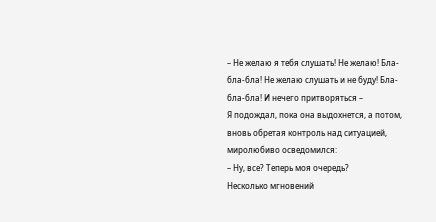– Не желаю я тебя слушать! Не желаю! Бла-бла-бла! Не желаю слушать и не буду! Бла-бла-бла! И нечего притворяться –
Я подождал, пока она выдохнется, а потом, вновь обретая контроль над ситуацией, миролюбиво осведомился:
– Ну, все? Теперь моя очередь?
Несколько мгновений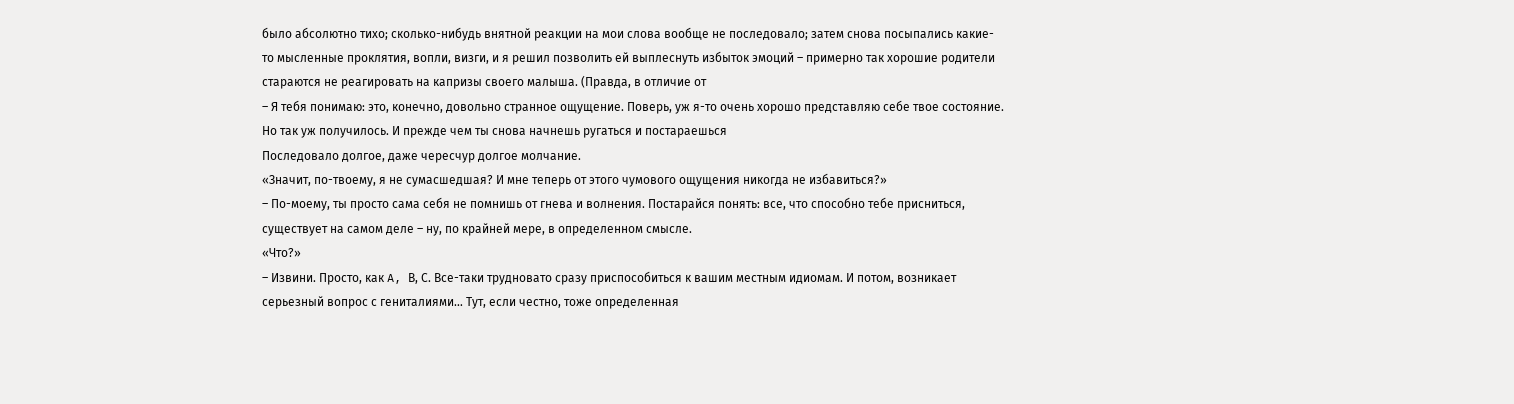было абсолютно тихо; сколько-нибудь внятной реакции на мои слова вообще не последовало; затем снова посыпались какие-то мысленные проклятия, вопли, визги, и я решил позволить ей выплеснуть избыток эмоций – примерно так хорошие родители стараются не реагировать на капризы своего малыша. (Правда, в отличие от
– Я тебя понимаю: это, конечно, довольно странное ощущение. Поверь, уж я-то очень хорошо представляю себе твое состояние. Но так уж получилось. И прежде чем ты снова начнешь ругаться и постараешься
Последовало долгое, даже чересчур долгое молчание.
«Значит, по-твоему, я не сумасшедшая? И мне теперь от этого чумового ощущения никогда не избавиться?»
– По-моему, ты просто сама себя не помнишь от гнева и волнения. Постарайся понять: все, что способно тебе присниться, существует на самом деле – ну, по крайней мере, в определенном смысле.
«Что?»
– Извини. Просто, как A, В, С. Все-таки трудновато сразу приспособиться к вашим местным идиомам. И потом, возникает серьезный вопрос с гениталиями… Тут, если честно, тоже определенная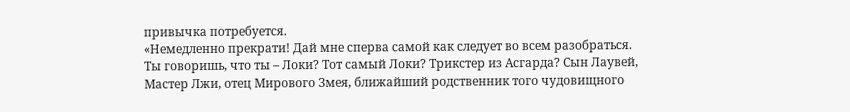привычка потребуется.
«Немедленно прекрати! Дай мне сперва самой как следует во всем разобраться. Ты говоришь, что ты – Локи? Тот самый Локи? Трикстер из Асгарда? Сын Лаувей, Мастер Лжи, отец Мирового Змея, ближайший родственник того чудовищного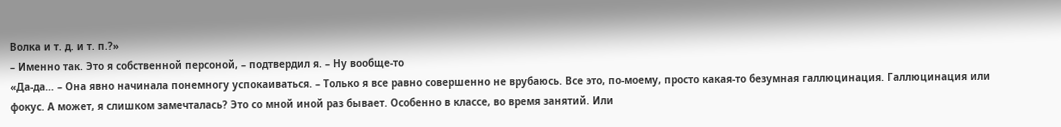Волка и т. д. и т. п.?»
– Именно так. Это я собственной персоной, – подтвердил я. – Ну вообще-то
«Да-да… – Она явно начинала понемногу успокаиваться. – Только я все равно совершенно не врубаюсь. Все это, по-моему, просто какая-то безумная галлюцинация. Галлюцинация или фокус. А может, я слишком замечталась? Это со мной иной раз бывает. Особенно в классе, во время занятий. Или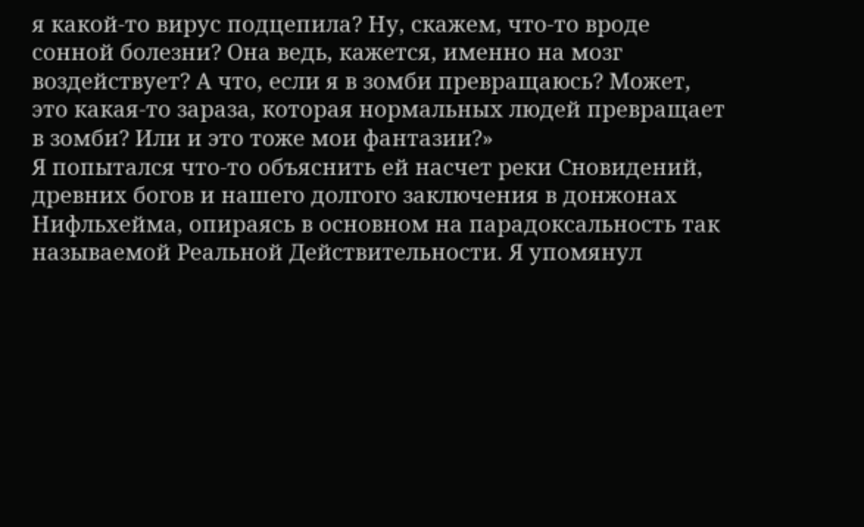я какой-то вирус подцепила? Ну, скажем, что-то вроде сонной болезни? Она ведь, кажется, именно на мозг воздействует? А что, если я в зомби превращаюсь? Может, это какая-то зараза, которая нормальных людей превращает в зомби? Или и это тоже мои фантазии?»
Я попытался что-то объяснить ей насчет реки Сновидений, древних богов и нашего долгого заключения в донжонах Нифльхейма, опираясь в основном на парадоксальность так называемой Реальной Действительности. Я упомянул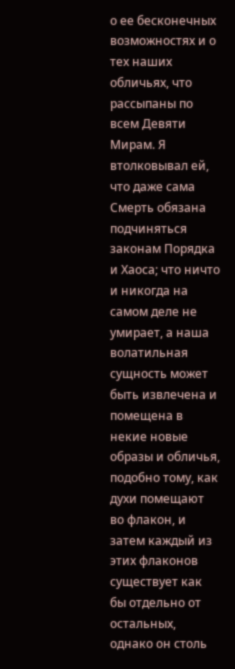о ее бесконечных возможностях и о тех наших обличьях, что рассыпаны по всем Девяти Мирам. Я втолковывал ей, что даже сама Смерть обязана подчиняться законам Порядка и Хаоса; что ничто и никогда на самом деле не умирает, а наша волатильная сущность может быть извлечена и помещена в некие новые образы и обличья, подобно тому, как духи помещают во флакон, и затем каждый из этих флаконов существует как бы отдельно от остальных, однако он столь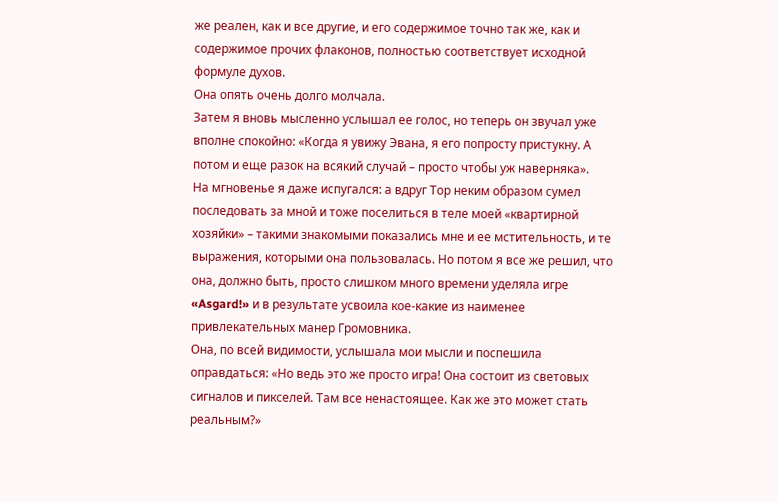же реален, как и все другие, и его содержимое точно так же, как и содержимое прочих флаконов, полностью соответствует исходной формуле духов.
Она опять очень долго молчала.
Затем я вновь мысленно услышал ее голос, но теперь он звучал уже вполне спокойно: «Когда я увижу Эвана, я его попросту пристукну. А потом и еще разок на всякий случай – просто чтобы уж наверняка».
На мгновенье я даже испугался: а вдруг Тор неким образом сумел последовать за мной и тоже поселиться в теле моей «квартирной хозяйки» – такими знакомыми показались мне и ее мстительность, и те выражения, которыми она пользовалась. Но потом я все же решил, что она, должно быть, просто слишком много времени уделяла игре «Asgard!» и в результате усвоила кое-какие из наименее привлекательных манер Громовника.
Она, по всей видимости, услышала мои мысли и поспешила оправдаться: «Но ведь это же просто игра! Она состоит из световых сигналов и пикселей. Там все ненастоящее. Как же это может стать реальным?»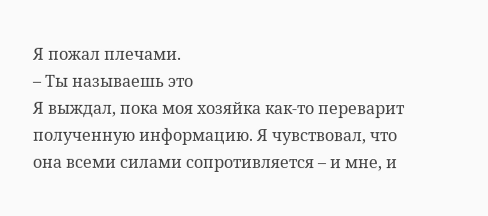Я пожал плечами.
– Ты называешь это
Я выждал, пока моя хозяйка как-то переварит полученную информацию. Я чувствовал, что она всеми силами сопротивляется – и мне, и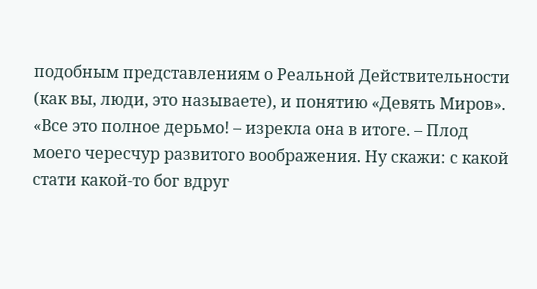подобным представлениям о Реальной Действительности (как вы, люди, это называете), и понятию «Девять Миров».
«Все это полное дерьмо! – изрекла она в итоге. – Плод моего чересчур развитого воображения. Ну скажи: с какой стати какой-то бог вдруг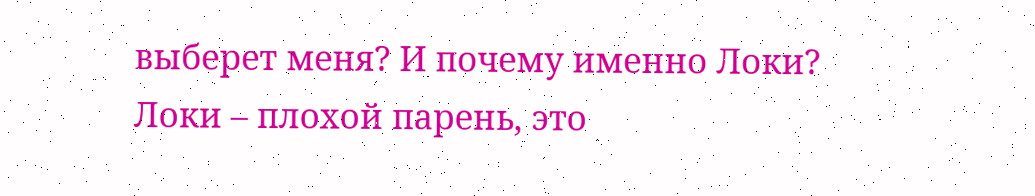выберет меня? И почему именно Локи? Локи – плохой парень, это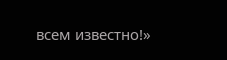всем известно!»